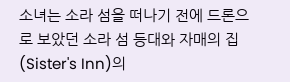소녀는 소라 섬을 떠나기 전에 드론으로 보았던 소라 섬 등대와 자매의 집(Sister's Inn)의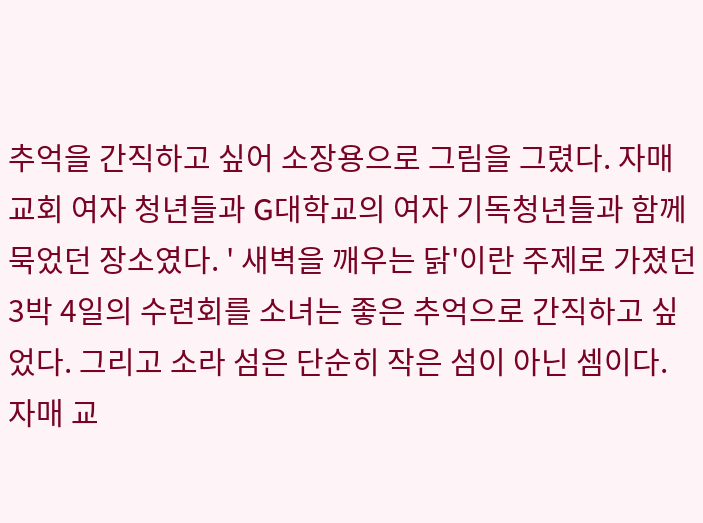추억을 간직하고 싶어 소장용으로 그림을 그렸다. 자매 교회 여자 청년들과 G대학교의 여자 기독청년들과 함께 묵었던 장소였다. ' 새벽을 깨우는 닭'이란 주제로 가졌던 3박 4일의 수련회를 소녀는 좋은 추억으로 간직하고 싶었다. 그리고 소라 섬은 단순히 작은 섬이 아닌 셈이다. 자매 교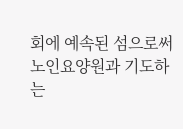회에 예속된 섬으로써 노인요양원과 기도하는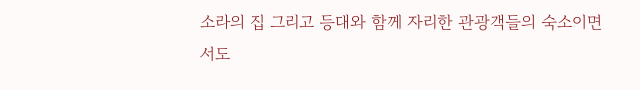소라의 집 그리고 등대와 함께 자리한 관광객들의 숙소이면서도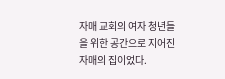자매 교회의 여자 청년들을 위한 공간으로 지어진 자매의 집이었다.